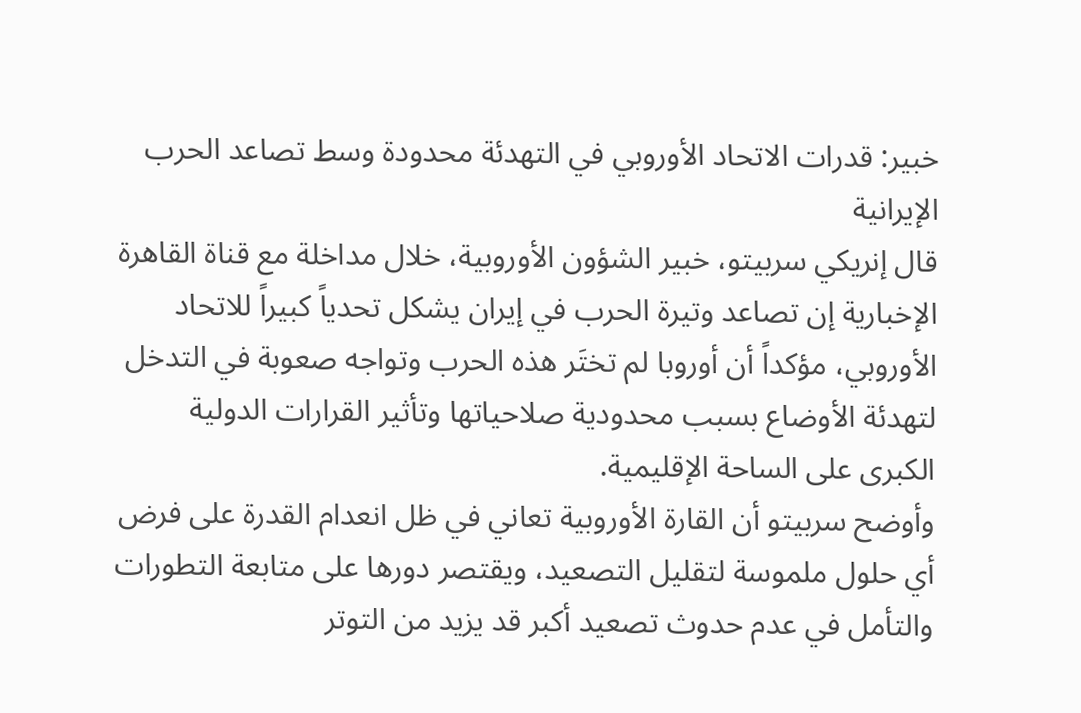خبير: قدرات الاتحاد الأوروبي في التهدئة محدودة وسط تصاعد الحرب الإيرانية
قال إنريكي سربيتو، خبير الشؤون الأوروبية، خلال مداخلة مع قناة القاهرة الإخبارية إن تصاعد وتيرة الحرب في إيران يشكل تحدياً كبيراً للاتحاد الأوروبي، مؤكداً أن أوروبا لم تختَر هذه الحرب وتواجه صعوبة في التدخل لتهدئة الأوضاع بسبب محدودية صلاحياتها وتأثير القرارات الدولية الكبرى على الساحة الإقليمية.
وأوضح سربيتو أن القارة الأوروبية تعاني في ظل انعدام القدرة على فرض أي حلول ملموسة لتقليل التصعيد، ويقتصر دورها على متابعة التطورات والتأمل في عدم حدوث تصعيد أكبر قد يزيد من التوتر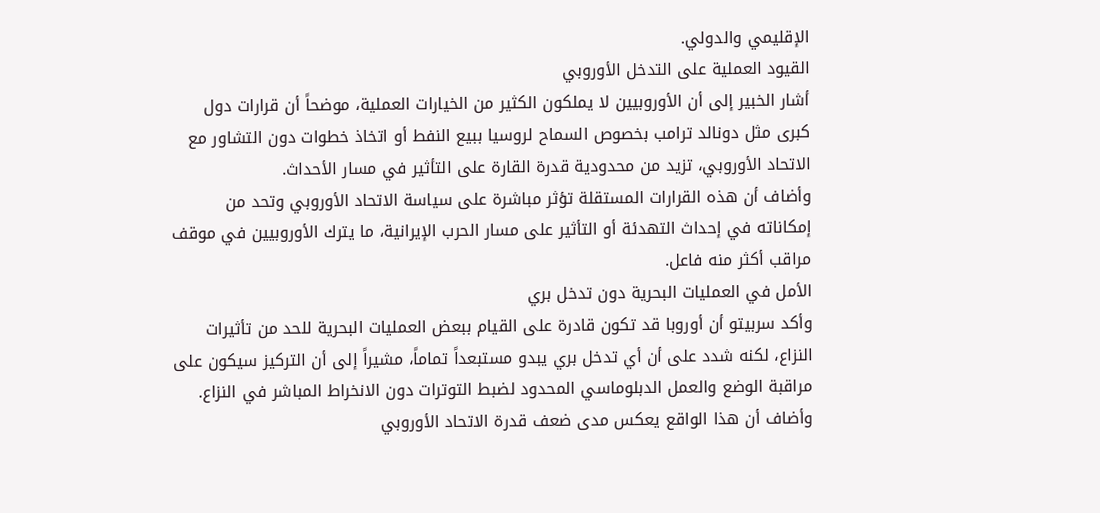الإقليمي والدولي.
القيود العملية على التدخل الأوروبي
أشار الخبير إلى أن الأوروبيين لا يملكون الكثير من الخيارات العملية، موضحاً أن قرارات دول كبرى مثل دونالد ترامب بخصوص السماح لروسيا ببيع النفط أو اتخاذ خطوات دون التشاور مع الاتحاد الأوروبي، تزيد من محدودية قدرة القارة على التأثير في مسار الأحداث.
وأضاف أن هذه القرارات المستقلة تؤثر مباشرة على سياسة الاتحاد الأوروبي وتحد من إمكاناته في إحداث التهدئة أو التأثير على مسار الحرب الإيرانية، ما يترك الأوروبيين في موقف مراقب أكثر منه فاعل.
الأمل في العمليات البحرية دون تدخل بري
وأكد سربيتو أن أوروبا قد تكون قادرة على القيام ببعض العمليات البحرية للحد من تأثيرات النزاع، لكنه شدد على أن أي تدخل بري يبدو مستبعداً تماماً، مشيراً إلى أن التركيز سيكون على مراقبة الوضع والعمل الدبلوماسي المحدود لضبط التوترات دون الانخراط المباشر في النزاع.
وأضاف أن هذا الواقع يعكس مدى ضعف قدرة الاتحاد الأوروبي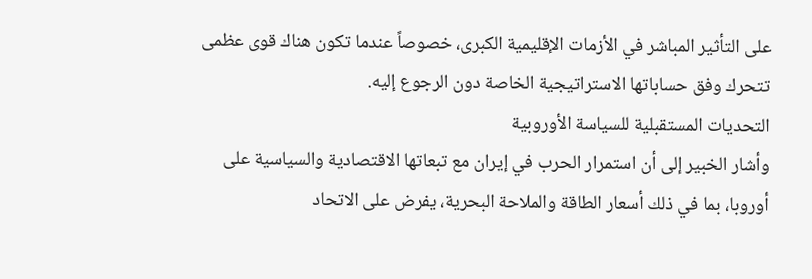على التأثير المباشر في الأزمات الإقليمية الكبرى، خصوصاً عندما تكون هناك قوى عظمى تتحرك وفق حساباتها الاستراتيجية الخاصة دون الرجوع إليه.
التحديات المستقبلية للسياسة الأوروبية
وأشار الخبير إلى أن استمرار الحرب في إيران مع تبعاتها الاقتصادية والسياسية على أوروبا، بما في ذلك أسعار الطاقة والملاحة البحرية، يفرض على الاتحاد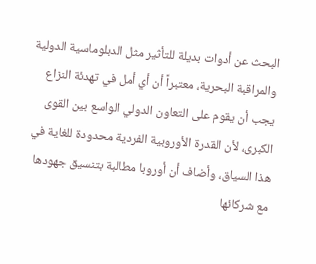البحث عن أدوات بديلة للتأثير مثل الدبلوماسية الدولية والمراقبة البحرية، معتبراً أن أي أمل في تهدئة النزاع يجب أن يقوم على التعاون الدولي الواسع بين القوى الكبرى، لأن القدرة الأوروبية الفردية محدودة للغاية في هذا السياق، وأضاف أن أوروبا مطالبة بتنسيق جهودها مع شركائها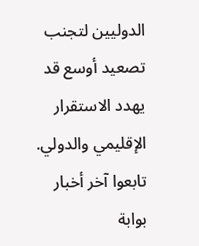الدوليين لتجنب تصعيد أوسع قد يهدد الاستقرار الإقليمي والدولي.
تابعوا آخر أخبار بوابة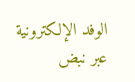الوفد الإلكترونية عبر نبض